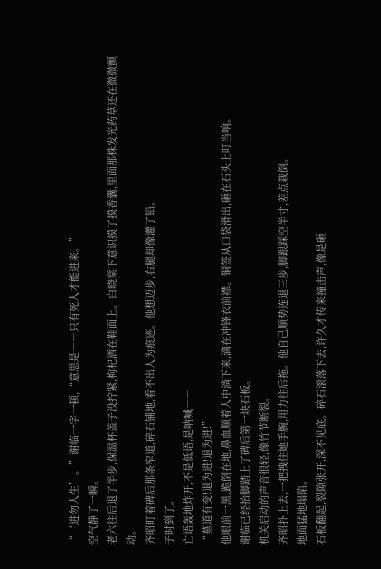“‘进勿人生’。”谢临一字一顿,“意思是――只有死人才能进来。”
空气静了一瞬。
老六往后退了半步,保温杯盖子没拧紧,枸杞洒在鞋面上。白晓棠下意识摸了摸香囊,里面那株发光药草还在微微颤动。
齐昭盯着碑后那条窄道,碎石铺地,看不出人为痕迹。他想迈步,右腿却像灌了铅。
子时到了。
亡语轰地炸开,不是低语,是呐喊――
“墓道有变!退为进!退为进!”
他眼前一黑,跪倒在地,鼻血顺着人中淌下来,滴在冲锋衣前襟。铜签从口袋滑出,砸在石头上叮当响。
谢临已经抬脚踏上了碑后第一块石板。
机关启动的声音很轻,像竹节断裂。
齐昭扑上去,一把拽住她手腕,用力往后拖。他自己顺势连退三步,脚跟踩空半寸,差点栽倒。
地面猛地塌陷。
石板翻起,裂隙张开,深不见底。碎石滚落下去,许久才传来撞击声,像是砸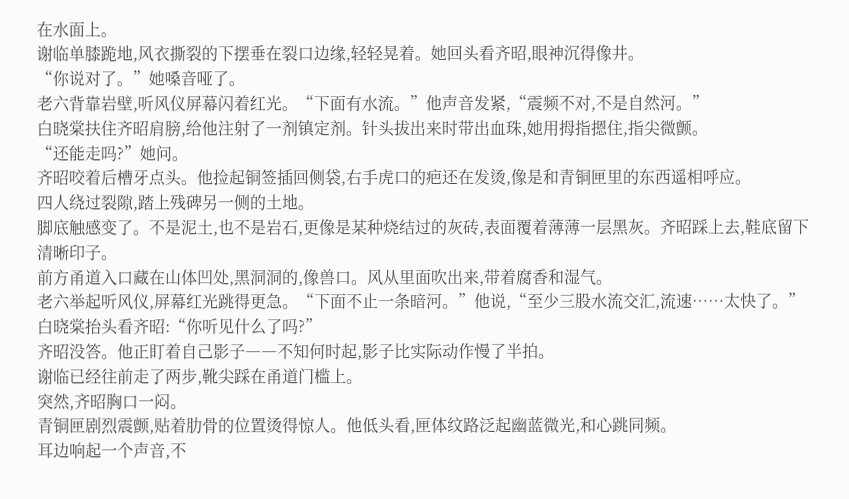在水面上。
谢临单膝跪地,风衣撕裂的下摆垂在裂口边缘,轻轻晃着。她回头看齐昭,眼神沉得像井。
“你说对了。”她嗓音哑了。
老六背靠岩壁,听风仪屏幕闪着红光。“下面有水流。”他声音发紧,“震频不对,不是自然河。”
白晓棠扶住齐昭肩膀,给他注射了一剂镇定剂。针头拔出来时带出血珠,她用拇指摁住,指尖微颤。
“还能走吗?”她问。
齐昭咬着后槽牙点头。他捡起铜签插回侧袋,右手虎口的疤还在发烫,像是和青铜匣里的东西遥相呼应。
四人绕过裂隙,踏上残碑另一侧的土地。
脚底触感变了。不是泥土,也不是岩石,更像是某种烧结过的灰砖,表面覆着薄薄一层黑灰。齐昭踩上去,鞋底留下清晰印子。
前方甬道入口藏在山体凹处,黑洞洞的,像兽口。风从里面吹出来,带着腐香和湿气。
老六举起听风仪,屏幕红光跳得更急。“下面不止一条暗河。”他说,“至少三股水流交汇,流速……太快了。”
白晓棠抬头看齐昭:“你听见什么了吗?”
齐昭没答。他正盯着自己影子――不知何时起,影子比实际动作慢了半拍。
谢临已经往前走了两步,靴尖踩在甬道门槛上。
突然,齐昭胸口一闷。
青铜匣剧烈震颤,贴着肋骨的位置烫得惊人。他低头看,匣体纹路泛起幽蓝微光,和心跳同频。
耳边响起一个声音,不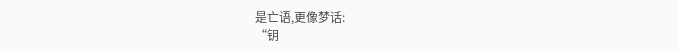是亡语,更像梦话:
“钥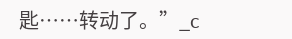匙……转动了。”_c